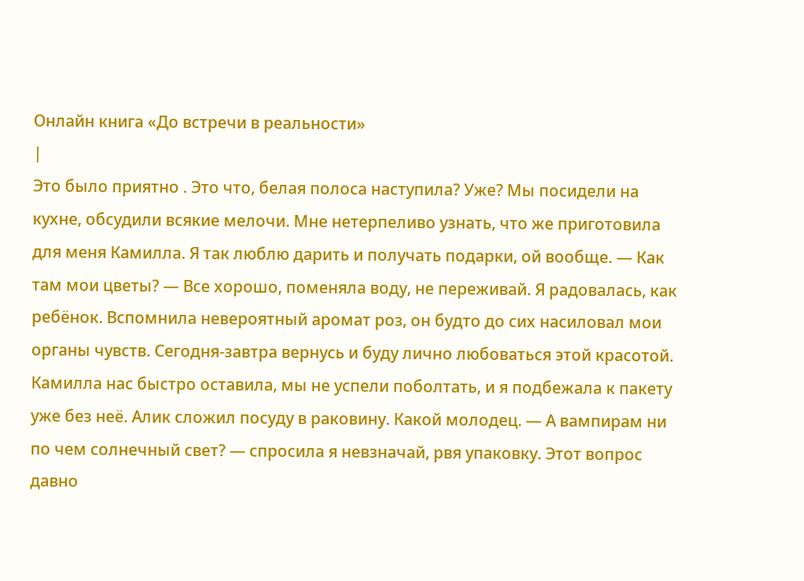Онлайн книга «До встречи в реальности»
|
Это было приятно . Это что, белая полоса наступила? Уже? Мы посидели на кухне, обсудили всякие мелочи. Мне нетерпеливо узнать, что же приготовила для меня Камилла. Я так люблю дарить и получать подарки, ой вообще. — Как там мои цветы? — Все хорошо, поменяла воду, не переживай. Я радовалась, как ребёнок. Вспомнила невероятный аромат роз, он будто до сих насиловал мои органы чувств. Сегодня-завтра вернусь и буду лично любоваться этой красотой. Камилла нас быстро оставила, мы не успели поболтать, и я подбежала к пакету уже без неё. Алик сложил посуду в раковину. Какой молодец. — А вампирам ни по чем солнечный свет? — спросила я невзначай, рвя упаковку. Этот вопрос давно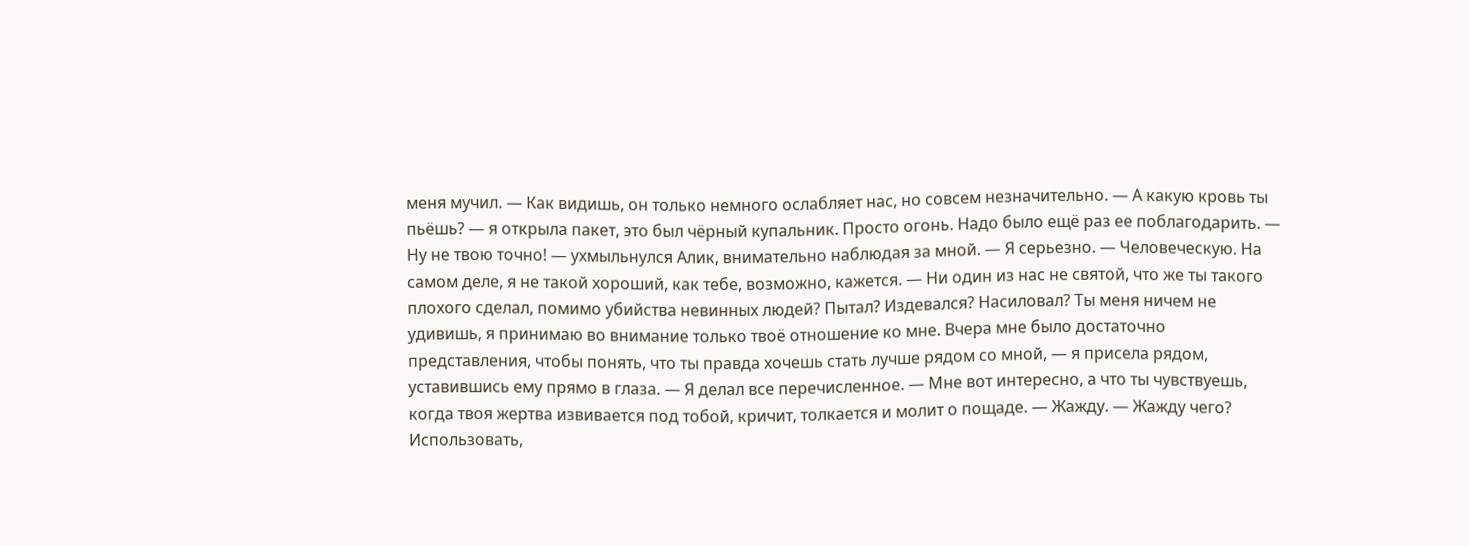меня мучил. — Как видишь, он только немного ослабляет нас, но совсем незначительно. — А какую кровь ты пьёшь? — я открыла пакет, это был чёрный купальник. Просто огонь. Надо было ещё раз ее поблагодарить. — Ну не твою точно! — ухмыльнулся Алик, внимательно наблюдая за мной. — Я серьезно. — Человеческую. На самом деле, я не такой хороший, как тебе, возможно, кажется. — Ни один из нас не святой, что же ты такого плохого сделал, помимо убийства невинных людей? Пытал? Издевался? Насиловал? Ты меня ничем не удивишь, я принимаю во внимание только твоё отношение ко мне. Вчера мне было достаточно представления, чтобы понять, что ты правда хочешь стать лучше рядом со мной, — я присела рядом, уставившись ему прямо в глаза. — Я делал все перечисленное. — Мне вот интересно, а что ты чувствуешь, когда твоя жертва извивается под тобой, кричит, толкается и молит о пощаде. — Жажду. — Жажду чего? Использовать,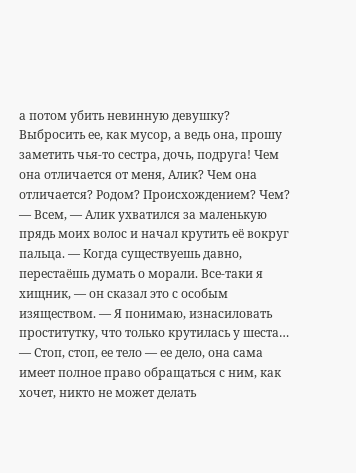а потом убить невинную девушку? Выбросить ее, как мусор, а ведь она, прошу заметить чья-то сестра, дочь, подруга! Чем она отличается от меня, Алик? Чем она отличается? Родом? Происхождением? Чем? — Всем, — Алик ухватился за маленькую прядь моих волос и начал крутить её вокруг пальца. — Когда существуешь давно, перестаёшь думать о морали. Все-таки я хищник, — он сказал это с особым изяществом. — Я понимаю, изнасиловать проститутку, что только крутилась у шеста… — Стоп, стоп, ее тело — ее дело, она сама имеет полное право обращаться с ним, как хочет, никто не может делать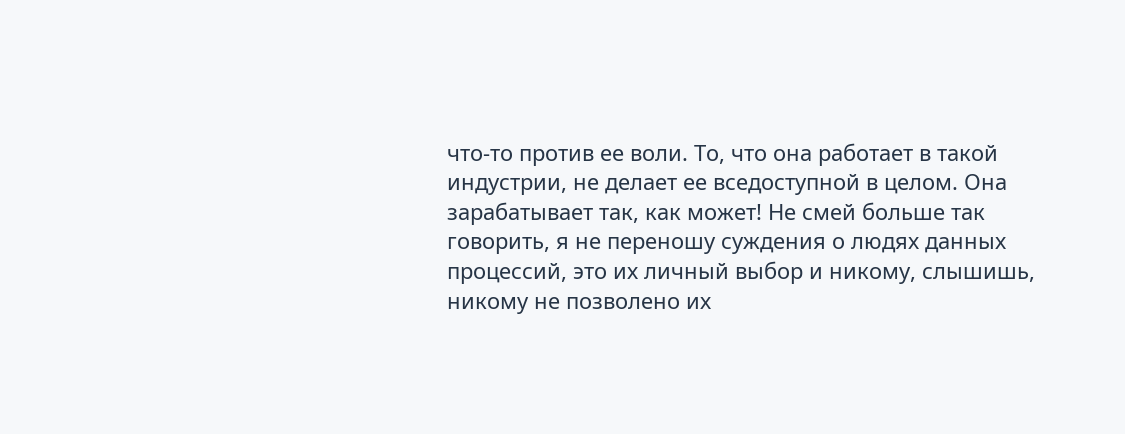что-то против ее воли. То, что она работает в такой индустрии, не делает ее вседоступной в целом. Она зарабатывает так, как может! Не смей больше так говорить, я не переношу суждения о людях данных процессий, это их личный выбор и никому, слышишь, никому не позволено их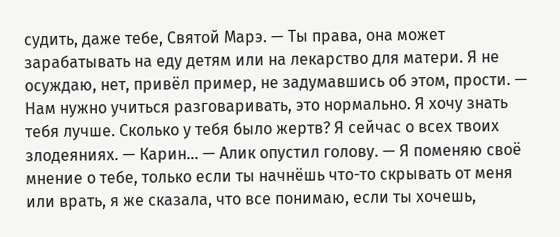судить, даже тебе, Святой Марэ. — Ты права, она может зарабатывать на еду детям или на лекарство для матери. Я не осуждаю, нет, привёл пример, не задумавшись об этом, прости. — Нам нужно учиться разговаривать, это нормально. Я хочу знать тебя лучше. Сколько у тебя было жертв? Я сейчас о всех твоих злодеяниях. — Карин… — Алик опустил голову. — Я поменяю своё мнение о тебе, только если ты начнёшь что-то скрывать от меня или врать, я же сказала, что все понимаю, если ты хочешь,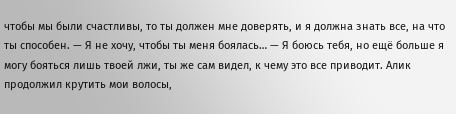чтобы мы были счастливы, то ты должен мне доверять, и я должна знать все, на что ты способен. — Я не хочу, чтобы ты меня боялась… — Я боюсь тебя, но ещё больше я могу бояться лишь твоей лжи, ты же сам видел, к чему это все приводит. Алик продолжил крутить мои волосы,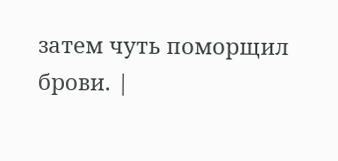затем чуть поморщил брови. |